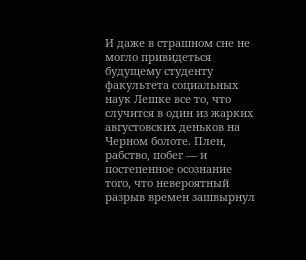И даже в страшном сне не могло привидеться будущему студенту факультета социальных наук Лешке все то, что случится в один из жарких августовских деньков на Черном болоте. Плен, рабство, побег — и постепенное осознание того, что невероятный разрыв времен зашвырнул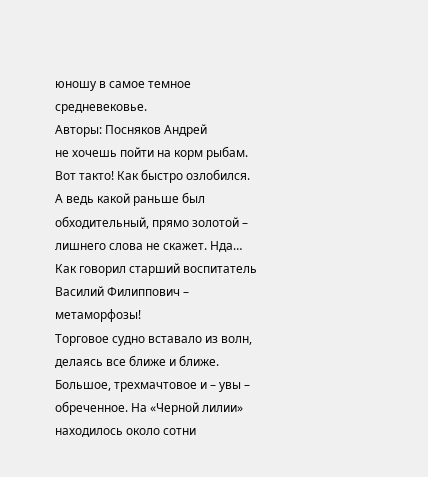юношу в самое темное средневековье.
Авторы: Посняков Андрей
не хочешь пойти на корм рыбам.
Вот такто! Как быстро озлобился. А ведь какой раньше был обходительный, прямо золотой – лишнего слова не скажет. Нда… Как говорил старший воспитатель Василий Филиппович – метаморфозы!
Торговое судно вставало из волн, делаясь все ближе и ближе. Большое, трехмачтовое и – увы – обреченное. На «Черной лилии» находилось около сотни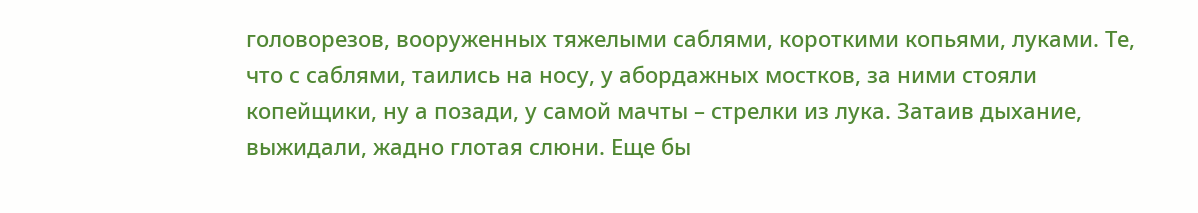головорезов, вооруженных тяжелыми саблями, короткими копьями, луками. Те, что с саблями, таились на носу, у абордажных мостков, за ними стояли копейщики, ну а позади, у самой мачты – стрелки из лука. Затаив дыхание, выжидали, жадно глотая слюни. Еще бы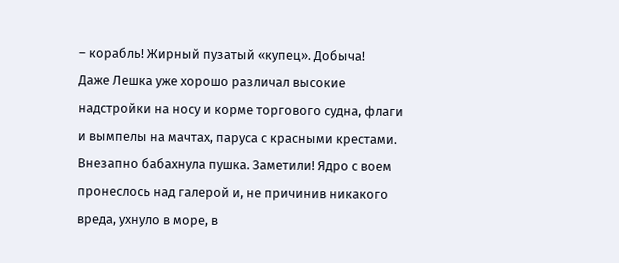– корабль! Жирный пузатый «купец». Добыча!
Даже Лешка уже хорошо различал высокие надстройки на носу и корме торгового судна, флаги и вымпелы на мачтах, паруса с красными крестами.
Внезапно бабахнула пушка. Заметили! Ядро с воем пронеслось над галерой и, не причинив никакого вреда, ухнуло в море, в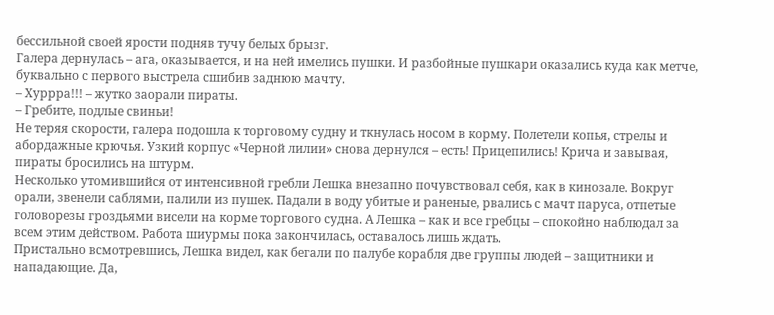бессильной своей ярости подняв тучу белых брызг.
Галера дернулась – ага, оказывается, и на ней имелись пушки. И разбойные пушкари оказались куда как метче, буквально с первого выстрела сшибив заднюю мачту.
– Хуррра!!! – жутко заорали пираты.
– Гребите, подлые свиньи!
Не теряя скорости, галера подошла к торговому судну и ткнулась носом в корму. Полетели копья, стрелы и абордажные крючья. Узкий корпус «Черной лилии» снова дернулся – есть! Прицепились! Крича и завывая, пираты бросились на штурм.
Несколько утомившийся от интенсивной гребли Лешка внезапно почувствовал себя, как в кинозале. Вокруг орали, звенели саблями, палили из пушек. Падали в воду убитые и раненые, рвались с мачт паруса, отпетые головорезы гроздьями висели на корме торгового судна. А Лешка – как и все гребцы – спокойно наблюдал за всем этим действом. Работа шиурмы пока закончилась, оставалось лишь ждать.
Пристально всмотревшись, Лешка видел, как бегали по палубе корабля две группы людей – защитники и нападающие. Да,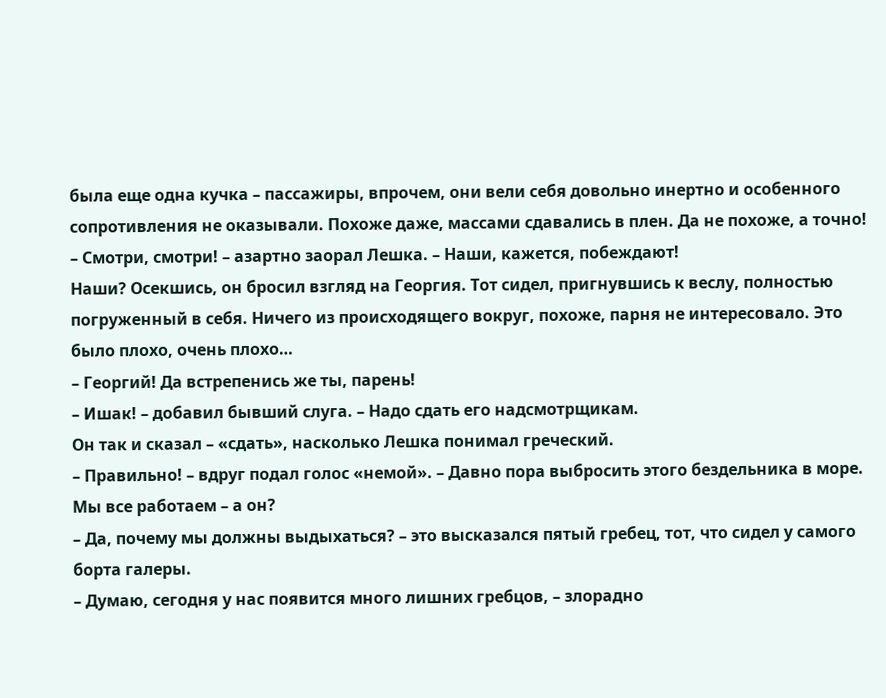была еще одна кучка – пассажиры, впрочем, они вели себя довольно инертно и особенного сопротивления не оказывали. Похоже даже, массами сдавались в плен. Да не похоже, а точно!
– Смотри, смотри! – азартно заорал Лешка. – Наши, кажется, побеждают!
Наши? Осекшись, он бросил взгляд на Георгия. Тот сидел, пригнувшись к веслу, полностью погруженный в себя. Ничего из происходящего вокруг, похоже, парня не интересовало. Это было плохо, очень плохо…
– Георгий! Да встрепенись же ты, парень!
– Ишак! – добавил бывший слуга. – Надо сдать его надсмотрщикам.
Он так и сказал – «сдать», насколько Лешка понимал греческий.
– Правильно! – вдруг подал голос «немой». – Давно пора выбросить этого бездельника в море. Мы все работаем – а он?
– Да, почему мы должны выдыхаться? – это высказался пятый гребец, тот, что сидел у самого борта галеры.
– Думаю, сегодня у нас появится много лишних гребцов, – злорадно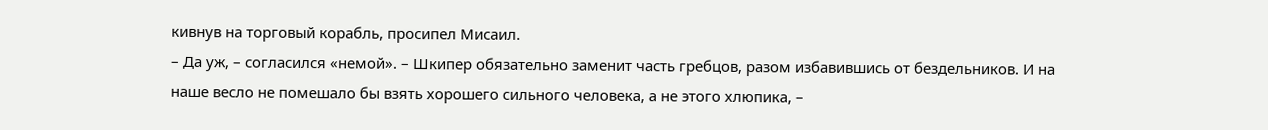кивнув на торговый корабль, просипел Мисаил.
– Да уж, – согласился «немой». – Шкипер обязательно заменит часть гребцов, разом избавившись от бездельников. И на наше весло не помешало бы взять хорошего сильного человека, а не этого хлюпика, –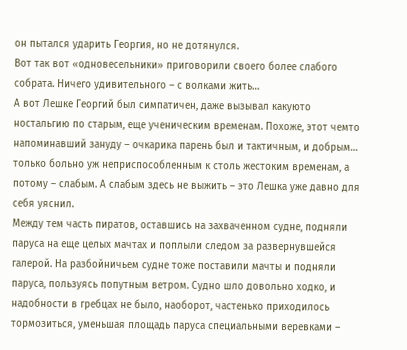он пытался ударить Георгия, но не дотянулся.
Вот так вот «одновесельники» приговорили своего более слабого собрата. Ничего удивительного – с волками жить…
А вот Лешке Георгий был симпатичен, даже вызывал какуюто ностальгию по старым, еще ученическим временам. Похоже, этот чемто напоминавший зануду – очкарика парень был и тактичным, и добрым… только больно уж неприспособленным к столь жестоким временам, а потому – слабым. А слабым здесь не выжить – это Лешка уже давно для себя уяснил.
Между тем часть пиратов, оставшись на захваченном судне, подняли паруса на еще целых мачтах и поплыли следом за развернувшейся галерой. На разбойничьем судне тоже поставили мачты и подняли паруса, пользуясь попутным ветром. Судно шло довольно ходко, и надобности в гребцах не было, наоборот, частенько приходилось тормозиться, уменьшая площадь паруса специальными веревками –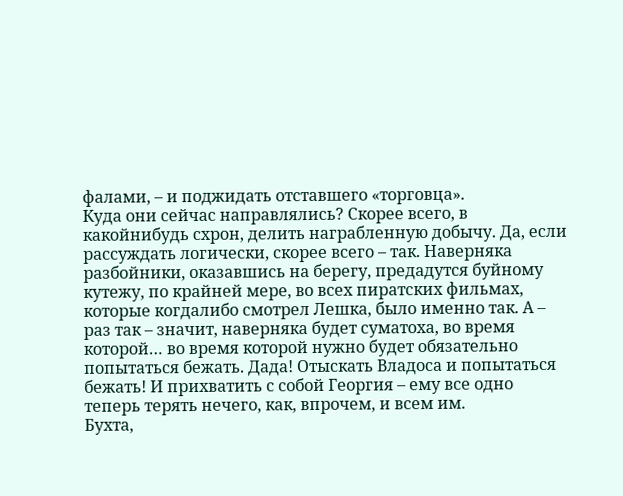фалами, – и поджидать отставшего «торговца».
Куда они сейчас направлялись? Скорее всего, в какойнибудь схрон, делить награбленную добычу. Да, если рассуждать логически, скорее всего – так. Наверняка разбойники, оказавшись на берегу, предадутся буйному кутежу, по крайней мере, во всех пиратских фильмах, которые когдалибо смотрел Лешка, было именно так. А – раз так – значит, наверняка будет суматоха, во время которой… во время которой нужно будет обязательно попытаться бежать. Дада! Отыскать Владоса и попытаться бежать! И прихватить с собой Георгия – ему все одно теперь терять нечего, как, впрочем, и всем им.
Бухта,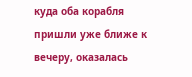куда оба корабля пришли уже ближе к вечеру, оказалась